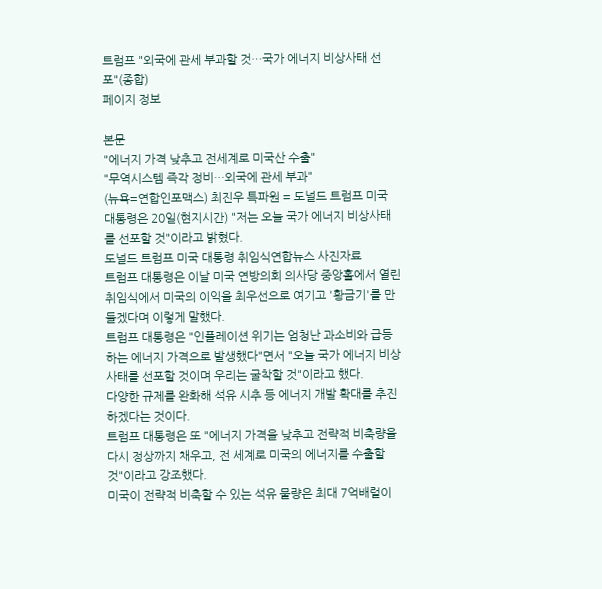트럼프 "외국에 관세 부과할 것…국가 에너지 비상사태 선포"(종합)
페이지 정보

본문
"에너지 가격 낮추고 전세계로 미국산 수출"
"무역시스템 즉각 정비…외국에 관세 부과"
(뉴욕=연합인포맥스) 최진우 특파원 = 도널드 트럼프 미국 대통령은 20일(현지시간) "저는 오늘 국가 에너지 비상사태를 선포할 것"이라고 밝혔다.
도널드 트럼프 미국 대통령 취임식연합뉴스 사진자료
트럼프 대통령은 이날 미국 연방의회 의사당 중앙홀에서 열린 취임식에서 미국의 이익을 최우선으로 여기고 '황금기'를 만들겠다며 이렇게 말했다.
트럼프 대통령은 "인플레이션 위기는 엄청난 과소비와 급등하는 에너지 가격으로 발생했다"면서 "오늘 국가 에너지 비상사태를 선포할 것이며 우리는 굴착할 것"이라고 했다.
다양한 규제를 완화해 석유 시추 등 에너지 개발 확대를 추진하겠다는 것이다.
트럼프 대통령은 또 "에너지 가격을 낮추고 전략적 비축량을 다시 정상까지 채우고, 전 세계로 미국의 에너지를 수출할 것"이라고 강조했다.
미국이 전략적 비축할 수 있는 석유 물량은 최대 7억배럴이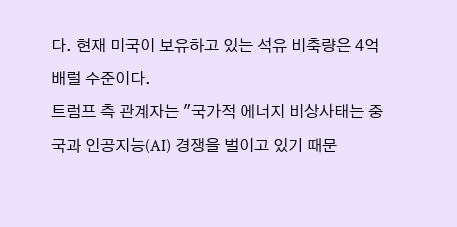다. 현재 미국이 보유하고 있는 석유 비축량은 4억배럴 수준이다.
트럼프 측 관계자는 "국가적 에너지 비상사태는 중국과 인공지능(AI) 경쟁을 벌이고 있기 때문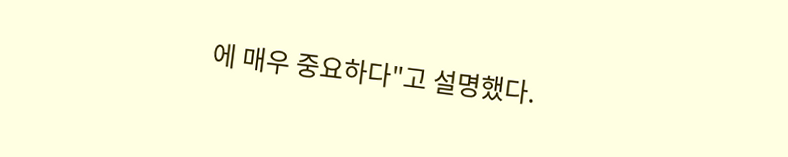에 매우 중요하다"고 설명했다.